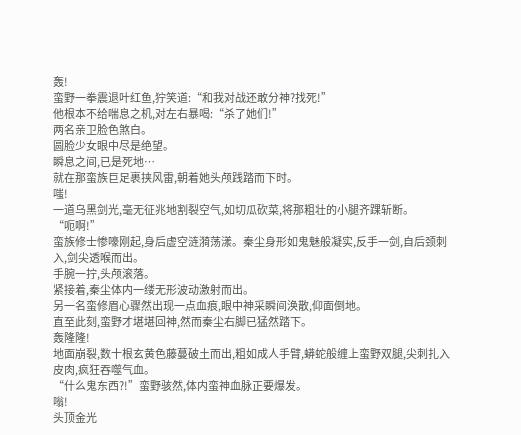轰!
蛮野一拳震退叶红鱼,狞笑道:“和我对战还敢分神?找死!”
他根本不给喘息之机,对左右暴喝:“杀了她们!”
两名亲卫脸色煞白。
圆脸少女眼中尽是绝望。
瞬息之间,已是死地…
就在那蛮族巨足裹挟风雷,朝着她头颅践踏而下时。
嗤!
一道乌黑剑光,毫无征兆地割裂空气,如切瓜砍菜,将那粗壮的小腿齐踝斩断。
“呃啊!”
蛮族修士惨嚎刚起,身后虚空涟漪荡漾。秦尘身形如鬼魅般凝实,反手一剑,自后颈刺入,剑尖透喉而出。
手腕一拧,头颅滚落。
紧接着,秦尘体内一缕无形波动激射而出。
另一名蛮修眉心骤然出现一点血痕,眼中神采瞬间涣散,仰面倒地。
直至此刻,蛮野才堪堪回神,然而秦尘右脚已猛然踏下。
轰隆隆!
地面崩裂,数十根玄黄色藤蔓破土而出,粗如成人手臂,蟒蛇般缠上蛮野双腿,尖刺扎入皮肉,疯狂吞噬气血。
“什么鬼东西?!”蛮野骇然,体内蛮神血脉正要爆发。
嗡!
头顶金光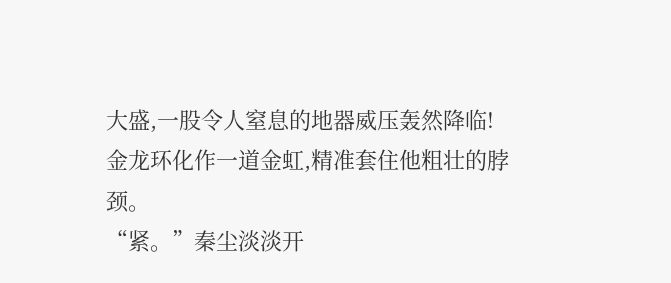大盛,一股令人窒息的地器威压轰然降临!
金龙环化作一道金虹,精准套住他粗壮的脖颈。
“紧。”秦尘淡淡开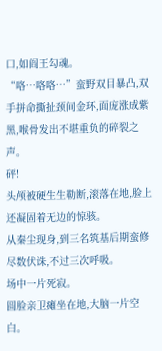口,如阎王勾魂。
“咯…咯咯…”蛮野双目暴凸,双手拼命撕扯颈间金环,面庞涨成紫黑,喉骨发出不堪重负的碎裂之声。
砰!
头颅被硬生生勒断,滚落在地,脸上还凝固着无边的惊骇。
从秦尘现身,到三名筑基后期蛮修尽数伏诛,不过三次呼吸。
场中一片死寂。
圆脸亲卫瘫坐在地,大脑一片空白。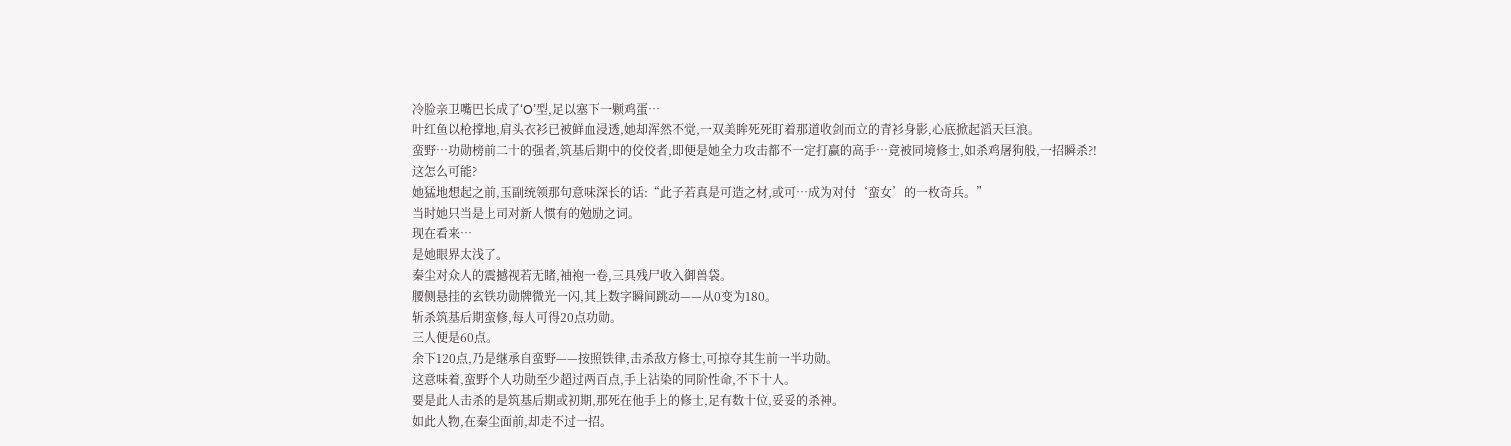冷脸亲卫嘴巴长成了‘O’型,足以塞下一颗鸡蛋…
叶红鱼以枪撑地,肩头衣衫已被鲜血浸透,她却浑然不觉,一双美眸死死盯着那道收剑而立的青衫身影,心底掀起滔天巨浪。
蛮野…功勋榜前二十的强者,筑基后期中的佼佼者,即便是她全力攻击都不一定打赢的高手…竟被同境修士,如杀鸡屠狗般,一招瞬杀?!
这怎么可能?
她猛地想起之前,玉副统领那句意味深长的话:“此子若真是可造之材,或可…成为对付‘蛮女’的一枚奇兵。”
当时她只当是上司对新人惯有的勉励之词。
现在看来…
是她眼界太浅了。
秦尘对众人的震撼视若无睹,袖袍一卷,三具残尸收入御兽袋。
腰侧悬挂的玄铁功勋牌微光一闪,其上数字瞬间跳动——从0变为180。
斩杀筑基后期蛮修,每人可得20点功勋。
三人便是60点。
余下120点,乃是继承自蛮野——按照铁律,击杀敌方修士,可掠夺其生前一半功勋。
这意味着,蛮野个人功勋至少超过两百点,手上沾染的同阶性命,不下十人。
要是此人击杀的是筑基后期或初期,那死在他手上的修士,足有数十位,妥妥的杀神。
如此人物,在秦尘面前,却走不过一招。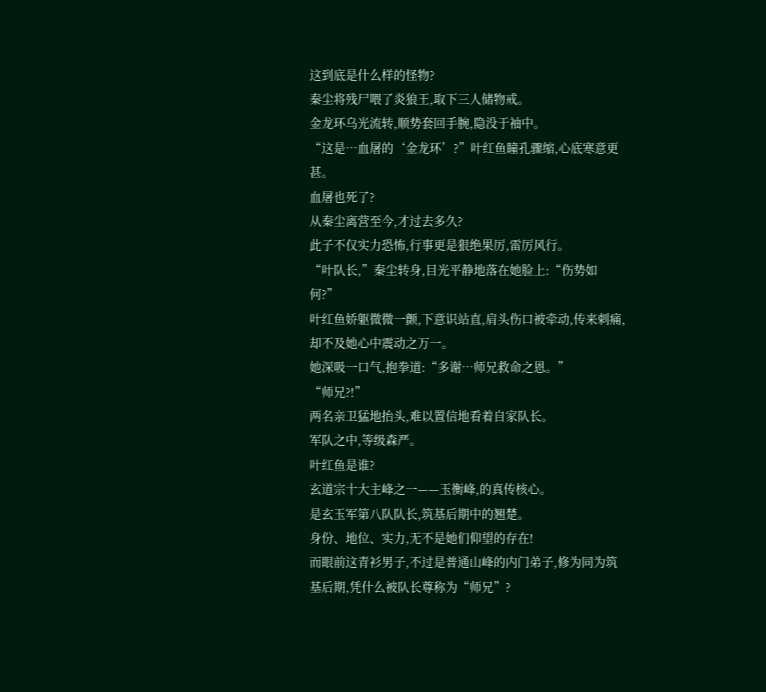这到底是什么样的怪物?
秦尘将残尸喂了炎狼王,取下三人储物戒。
金龙环乌光流转,顺势套回手腕,隐没于袖中。
“这是…血屠的‘金龙环’?”叶红鱼瞳孔骤缩,心底寒意更甚。
血屠也死了?
从秦尘离营至今,才过去多久?
此子不仅实力恐怖,行事更是狠绝果厉,雷厉风行。
“叶队长,”秦尘转身,目光平静地落在她脸上:“伤势如何?”
叶红鱼娇躯微微一颤,下意识站直,肩头伤口被牵动,传来刺痛,却不及她心中震动之万一。
她深吸一口气,抱拳道:“多谢…师兄救命之恩。”
“师兄?!”
两名亲卫猛地抬头,难以置信地看着自家队长。
军队之中,等级森严。
叶红鱼是谁?
玄道宗十大主峰之一——玉衡峰,的真传核心。
是玄玉军第八队队长,筑基后期中的翘楚。
身份、地位、实力,无不是她们仰望的存在!
而眼前这青衫男子,不过是普通山峰的内门弟子,修为同为筑基后期,凭什么被队长尊称为“师兄”?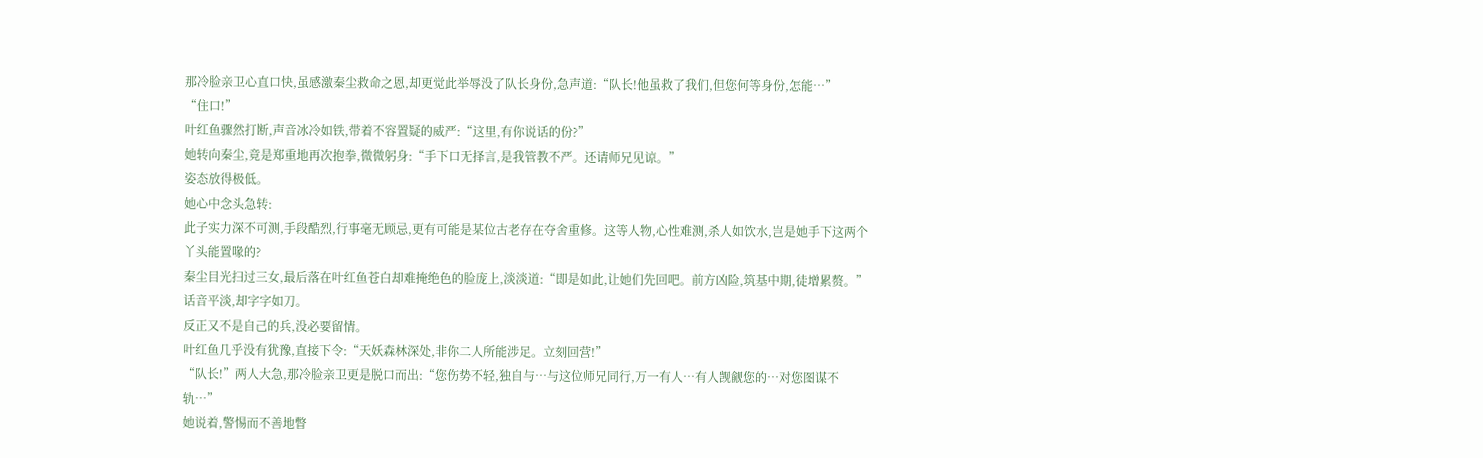那冷脸亲卫心直口快,虽感激秦尘救命之恩,却更觉此举辱没了队长身份,急声道:“队长!他虽救了我们,但您何等身份,怎能…”
“住口!”
叶红鱼骤然打断,声音冰冷如铁,带着不容置疑的威严:“这里,有你说话的份?”
她转向秦尘,竟是郑重地再次抱拳,微微躬身:“手下口无择言,是我管教不严。还请师兄见谅。”
姿态放得极低。
她心中念头急转:
此子实力深不可测,手段酷烈,行事毫无顾忌,更有可能是某位古老存在夺舍重修。这等人物,心性难测,杀人如饮水,岂是她手下这两个丫头能置喙的?
秦尘目光扫过三女,最后落在叶红鱼苍白却难掩绝色的脸庞上,淡淡道:“即是如此,让她们先回吧。前方凶险,筑基中期,徒增累赘。”
话音平淡,却字字如刀。
反正又不是自己的兵,没必要留情。
叶红鱼几乎没有犹豫,直接下令:“天妖森林深处,非你二人所能涉足。立刻回营!”
“队长!”两人大急,那冷脸亲卫更是脱口而出:“您伤势不轻,独自与…与这位师兄同行,万一有人…有人觊觎您的…对您图谋不轨…”
她说着,警惕而不善地瞥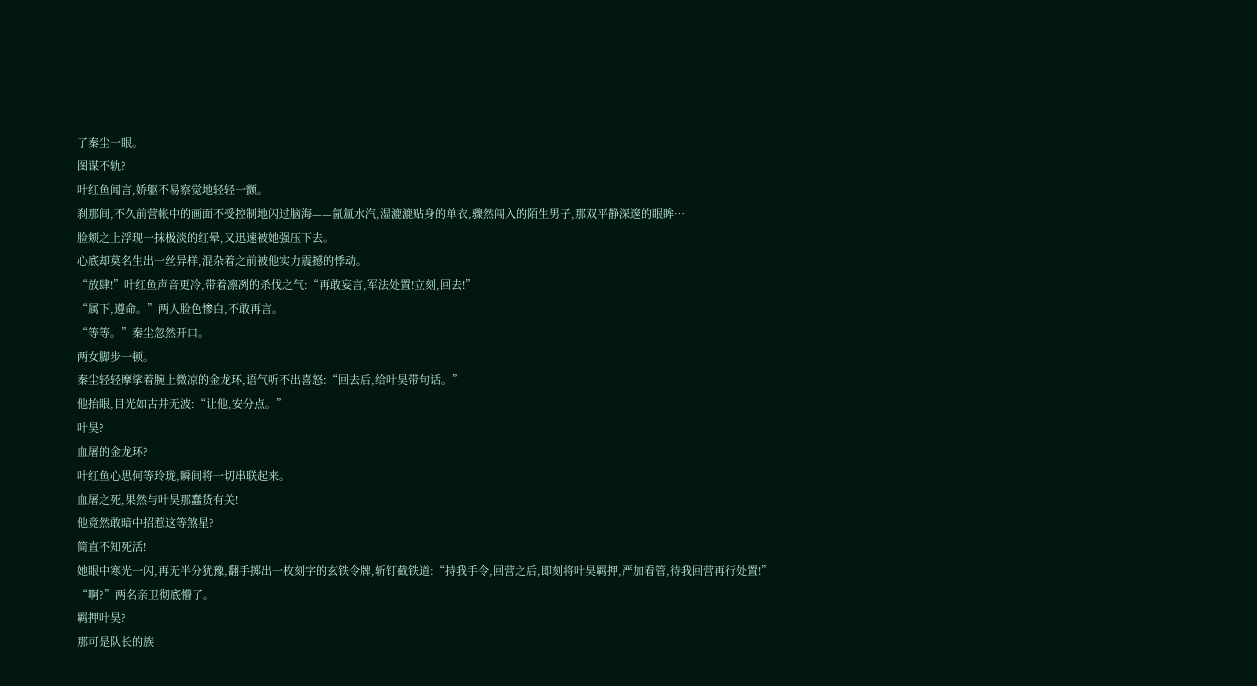了秦尘一眼。
图谋不轨?
叶红鱼闻言,娇躯不易察觉地轻轻一颤。
刹那间,不久前营帐中的画面不受控制地闪过脑海——氤氲水汽,湿漉漉贴身的单衣,骤然闯入的陌生男子,那双平静深邃的眼眸…
脸颊之上浮现一抹极淡的红晕,又迅速被她强压下去。
心底却莫名生出一丝异样,混杂着之前被他实力震撼的悸动。
“放肆!”叶红鱼声音更冷,带着凛冽的杀伐之气:“再敢妄言,军法处置!立刻,回去!”
“属下,遵命。”两人脸色惨白,不敢再言。
“等等。”秦尘忽然开口。
两女脚步一顿。
秦尘轻轻摩挲着腕上微凉的金龙环,语气听不出喜怒:“回去后,给叶昊带句话。”
他抬眼,目光如古井无波:“让他,安分点。”
叶昊?
血屠的金龙环?
叶红鱼心思何等玲珑,瞬间将一切串联起来。
血屠之死,果然与叶昊那蠢货有关!
他竟然敢暗中招惹这等煞星?
简直不知死活!
她眼中寒光一闪,再无半分犹豫,翻手掷出一枚刻字的玄铁令牌,斩钉截铁道:“持我手令,回营之后,即刻将叶昊羁押,严加看管,待我回营再行处置!”
“啊?”两名亲卫彻底懵了。
羁押叶昊?
那可是队长的族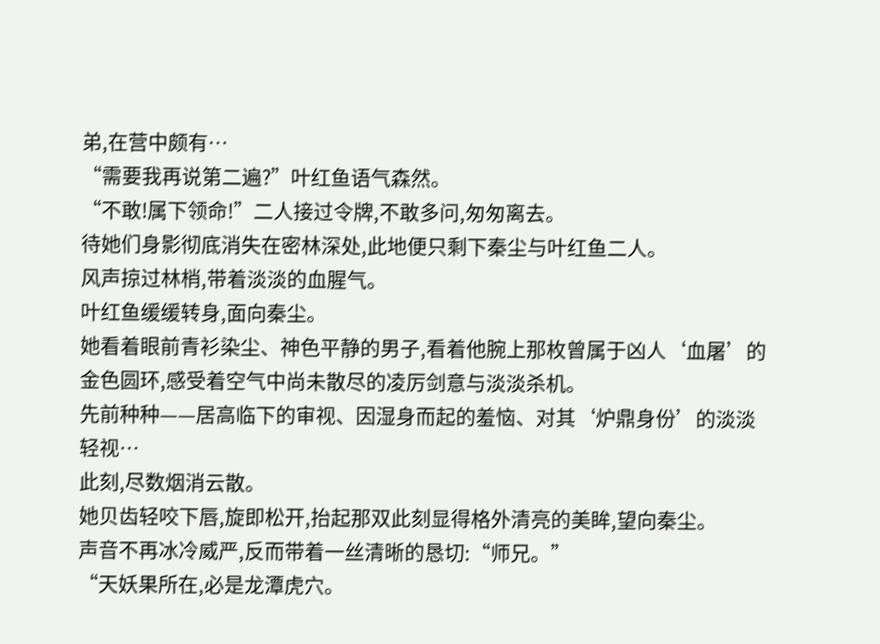弟,在营中颇有…
“需要我再说第二遍?”叶红鱼语气森然。
“不敢!属下领命!”二人接过令牌,不敢多问,匆匆离去。
待她们身影彻底消失在密林深处,此地便只剩下秦尘与叶红鱼二人。
风声掠过林梢,带着淡淡的血腥气。
叶红鱼缓缓转身,面向秦尘。
她看着眼前青衫染尘、神色平静的男子,看着他腕上那枚曾属于凶人‘血屠’的金色圆环,感受着空气中尚未散尽的凌厉剑意与淡淡杀机。
先前种种——居高临下的审视、因湿身而起的羞恼、对其‘炉鼎身份’的淡淡轻视…
此刻,尽数烟消云散。
她贝齿轻咬下唇,旋即松开,抬起那双此刻显得格外清亮的美眸,望向秦尘。
声音不再冰冷威严,反而带着一丝清晰的恳切:“师兄。”
“天妖果所在,必是龙潭虎穴。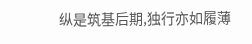纵是筑基后期,独行亦如履薄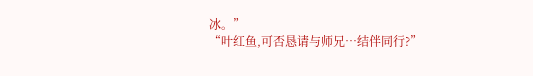冰。”
“叶红鱼,可否恳请与师兄…结伴同行?”